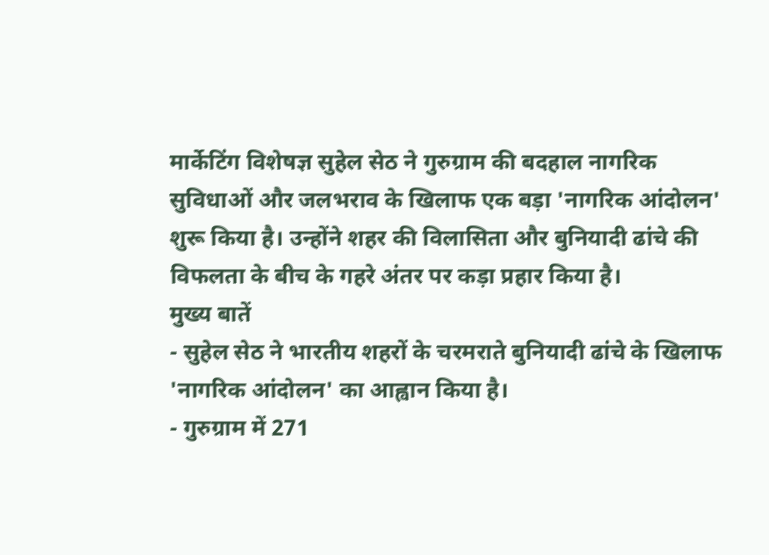मार्केटिंग विशेषज्ञ सुहेल सेठ ने गुरुग्राम की बदहाल नागरिक सुविधाओं और जलभराव के खिलाफ एक बड़ा 'नागरिक आंदोलन' शुरू किया है। उन्होंने शहर की विलासिता और बुनियादी ढांचे की विफलता के बीच के गहरे अंतर पर कड़ा प्रहार किया है।
मुख्य बातें
- सुहेल सेठ ने भारतीय शहरों के चरमराते बुनियादी ढांचे के खिलाफ 'नागरिक आंदोलन' का आह्वान किया है।
- गुरुग्राम में 271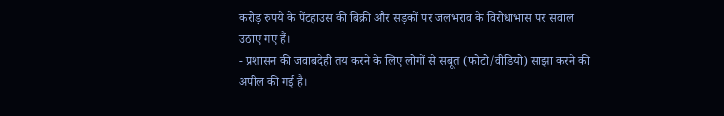करोड़ रुपये के पेंटहाउस की बिक्री और सड़कों पर जलभराव के विरोधाभास पर सवाल उठाए गए हैं।
- प्रशासन की जवाबदेही तय करने के लिए लोगों से सबूत (फोटो/वीडियो) साझा करने की अपील की गई है।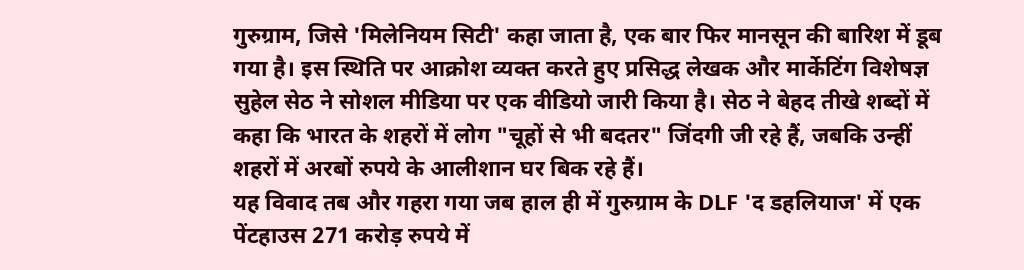गुरुग्राम, जिसे 'मिलेनियम सिटी' कहा जाता है, एक बार फिर मानसून की बारिश में डूब गया है। इस स्थिति पर आक्रोश व्यक्त करते हुए प्रसिद्ध लेखक और मार्केटिंग विशेषज्ञ सुहेल सेठ ने सोशल मीडिया पर एक वीडियो जारी किया है। सेठ ने बेहद तीखे शब्दों में कहा कि भारत के शहरों में लोग "चूहों से भी बदतर" जिंदगी जी रहे हैं, जबकि उन्हीं शहरों में अरबों रुपये के आलीशान घर बिक रहे हैं।
यह विवाद तब और गहरा गया जब हाल ही में गुरुग्राम के DLF 'द डहलियाज' में एक पेंटहाउस 271 करोड़ रुपये में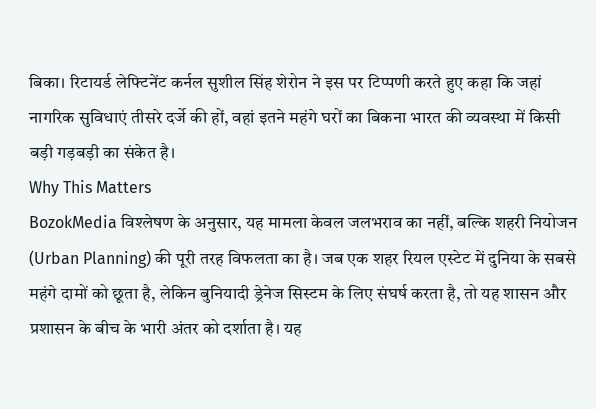बिका। रिटायर्ड लेफ्टिनेंट कर्नल सुशील सिंह शेरोन ने इस पर टिप्पणी करते हुए कहा कि जहां नागरिक सुविधाएं तीसरे दर्जे की हों, वहां इतने महंगे घरों का बिकना भारत की व्यवस्था में किसी बड़ी गड़बड़ी का संकेत है।
Why This Matters
BozokMedia विश्लेषण के अनुसार, यह मामला केवल जलभराव का नहीं, बल्कि शहरी नियोजन (Urban Planning) की पूरी तरह विफलता का है। जब एक शहर रियल एस्टेट में दुनिया के सबसे महंगे दामों को छूता है, लेकिन बुनियादी ड्रेनेज सिस्टम के लिए संघर्ष करता है, तो यह शासन और प्रशासन के बीच के भारी अंतर को दर्शाता है। यह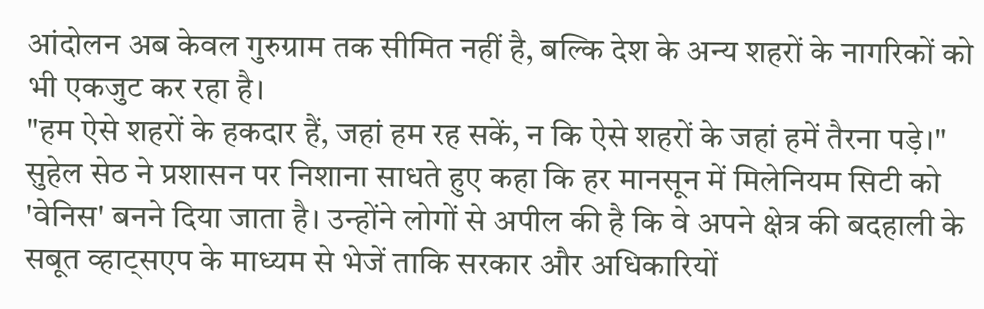आंदोलन अब केवल गुरुग्राम तक सीमित नहीं है, बल्कि देश के अन्य शहरों के नागरिकों को भी एकजुट कर रहा है।
"हम ऐसे शहरों के हकदार हैं, जहां हम रह सकें, न कि ऐसे शहरों के जहां हमें तैरना पड़े।"
सुहेल सेठ ने प्रशासन पर निशाना साधते हुए कहा कि हर मानसून में मिलेनियम सिटी को 'वेनिस' बनने दिया जाता है। उन्होंने लोगों से अपील की है कि वे अपने क्षेत्र की बदहाली के सबूत व्हाट्सएप के माध्यम से भेजें ताकि सरकार और अधिकारियों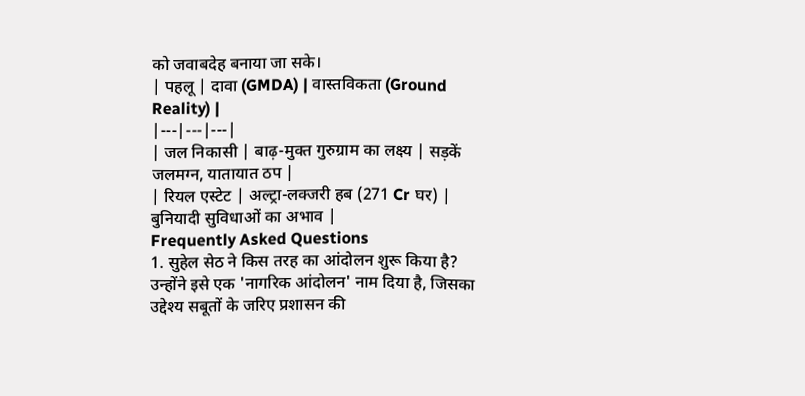को जवाबदेह बनाया जा सके।
| पहलू | दावा (GMDA) | वास्तविकता (Ground Reality) |
|---|---|---|
| जल निकासी | बाढ़-मुक्त गुरुग्राम का लक्ष्य | सड़कें जलमग्न, यातायात ठप |
| रियल एस्टेट | अल्ट्रा-लक्जरी हब (271 Cr घर) | बुनियादी सुविधाओं का अभाव |
Frequently Asked Questions
1. सुहेल सेठ ने किस तरह का आंदोलन शुरू किया है?
उन्होंने इसे एक 'नागरिक आंदोलन' नाम दिया है, जिसका उद्देश्य सबूतों के जरिए प्रशासन की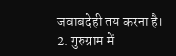जवाबदेही तय करना है।
2. गुरुग्राम में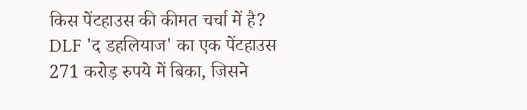किस पेंटहाउस की कीमत चर्चा में है?
DLF 'द डहलियाज' का एक पेंटहाउस 271 करोड़ रुपये में बिका, जिसने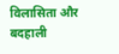विलासिता और बदहाली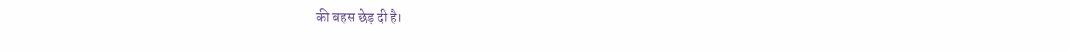की बहस छेड़ दी है।